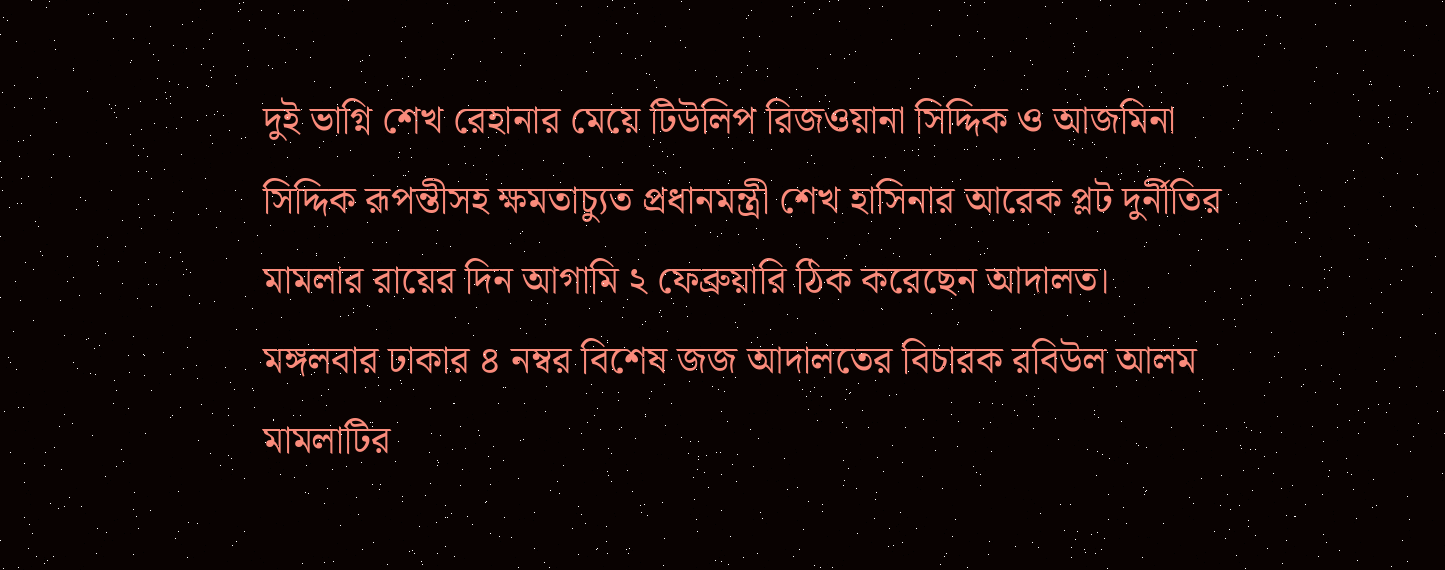দুই ভাগ্নি শেখ রেহানার মেয়ে টিউলিপ রিজওয়ানা সিদ্দিক ও আজমিনা সিদ্দিক রূপন্তীসহ ক্ষমতাচ্যুত প্রধানমন্ত্রী শেখ হাসিনার আরেক প্লট দুর্নীতির মামলার রায়ের দিন আগামি ২ ফেব্রুয়ারি ঠিক করেছেন আদালত।
মঙ্গলবার ঢাকার ৪ নম্বর বিশেষ জজ আদালতের বিচারক রবিউল আলম মামলাটির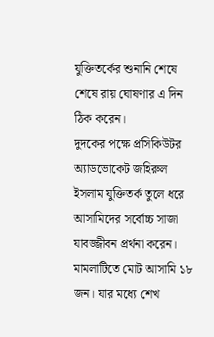যুক্তিতর্কের শুনানি শেষে শেষে রায় ঘোষণার এ দিন ঠিক করেন।
দুদকের পক্ষে প্রসিকিউটর অ্যাডভোকেট জহিরুল ইসলাম যুক্তিতর্ক তুলে ধরে আসামিদের সর্বোচ্চ সাজা যাবজ্জীবন প্রর্থনা করেন।
মামলাটিতে মোট আসামি ১৮ জন। যার মধ্যে শেখ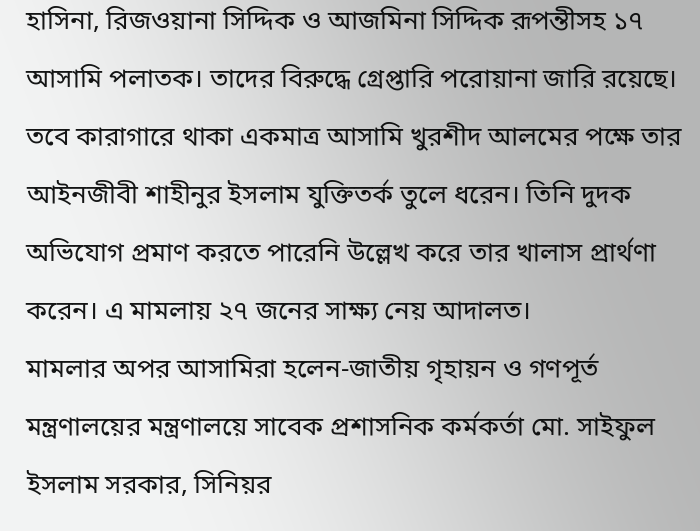হাসিনা, রিজওয়ানা সিদ্দিক ও আজমিনা সিদ্দিক রূপন্তীসহ ১৭ আসামি পলাতক। তাদের বিরুদ্ধে গ্রেপ্তারি পরোয়ানা জারি রয়েছে।
তবে কারাগারে থাকা একমাত্র আসামি খুরশীদ আলমের পক্ষে তার আইনজীবী শাহীনুর ইসলাম যুক্তিতর্ক তুলে ধরেন। তিনি দুদক অভিযোগ প্রমাণ করতে পারেনি উল্লেখ করে তার খালাস প্রার্থণা করেন। এ মামলায় ২৭ জনের সাক্ষ্য নেয় আদালত।
মামলার অপর আসামিরা হলেন-জাতীয় গৃহায়ন ও গণপূর্ত মন্ত্রণালয়ের মন্ত্রণালয়ে সাবেক প্রশাসনিক কর্মকর্তা মো. সাইফুল ইসলাম সরকার, সিনিয়র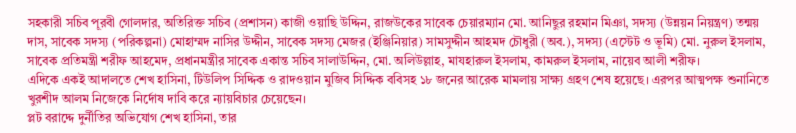সহকারী সচিব পূরবী গোলদার, অতিরিক্ত সচিব (প্রশাসন) কাজী ওয়াছি উদ্দিন, রাজউকের সাবেক চেয়ারম্যান মো. আনিছুর রহমান মিঞা, সদস্য (উন্নয়ন নিয়ন্ত্রণ) তন্ময় দাস, সাবেক সদস্য (পরিকল্পনা) মোহাম্মদ নাসির উদ্দীন, সাবেক সদস্য মেজর (ইঞ্জিনিয়ার) সামসুদ্দীন আহমদ চৌধুরী (অব.), সদস্য (এস্টেট ও ভূমি) মো. নুরুল ইসলাম, সাবেক প্রতিমন্ত্রী শরীফ আহমেদ, প্রধানমন্ত্রীর সাবেক একান্ত সচিব সালাউদ্দিন, মো. অলিউল্লাহ, মাযহারুল ইসলাম, কামরুল ইসলাম, নায়েব আলী শরীফ।
এদিকে একই আদালতে শেখ হাসিনা, টিউলিপ সিদ্দিক ও রাদওয়ান মুজিব সিদ্দিক ববিসহ ১৮ জনের আরেক মামলায় সাক্ষ্য গ্রহণ শেষ হয়েছে। এরপর আত্মপক্ষ শুনানিতে খুরশীদ আলম নিজেকে নির্দোষ দাবি করে ন্যায়বিচার চেয়েছেন।
প্লট বরাদ্দে দুর্নীতির অভিযোগ শেখ হাসিনা, তার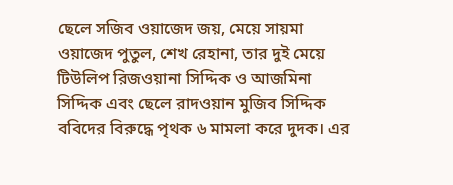ছেলে সজিব ওয়াজেদ জয়, মেয়ে সায়মা ওয়াজেদ পুতুল, শেখ রেহানা, তার দুই মেয়ে
টিউলিপ রিজওয়ানা সিদ্দিক ও আজমিনা সিদ্দিক এবং ছেলে রাদওয়ান মুজিব সিদ্দিক ববিদের বিরুদ্ধে পৃথক ৬ মামলা করে দুদক। এর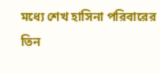মধ্যে শেখ হাসিনা পরিবারের তিন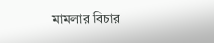মামলার বিচার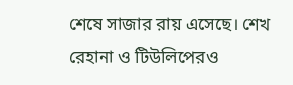শেষে সাজার রায় এসেছে। শেখ রেহানা ও টিউলিপেরও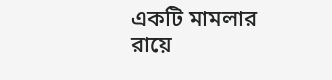একটি মামলার রায়ে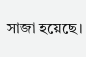সাজা হয়েছে।